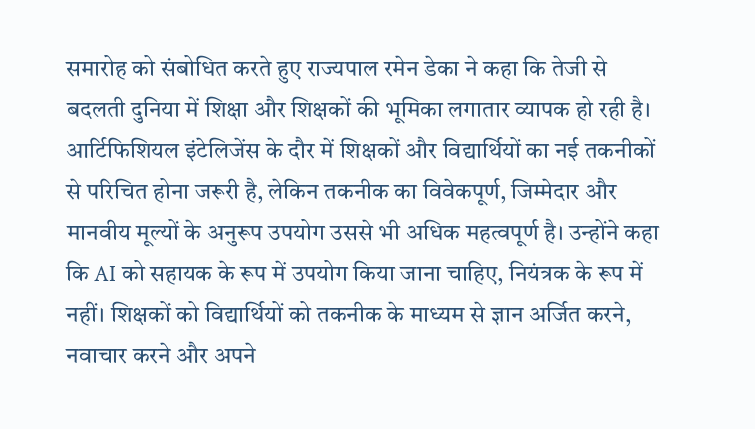समारोह को संबोधित करते हुए राज्यपाल रमेन डेका ने कहा कि तेजी से बदलती दुनिया में शिक्षा और शिक्षकों की भूमिका लगातार व्यापक हो रही है। आर्टिफिशियल इंटेलिजेंस के दौर में शिक्षकों और विद्यार्थियों का नई तकनीकों से परिचित होना जरूरी है, लेकिन तकनीक का विवेकपूर्ण, जिम्मेदार और मानवीय मूल्यों के अनुरूप उपयोग उससे भी अधिक महत्वपूर्ण है। उन्होंने कहा कि AI को सहायक के रूप में उपयोग किया जाना चाहिए, नियंत्रक के रूप में नहीं। शिक्षकों को विद्यार्थियों को तकनीक के माध्यम से ज्ञान अर्जित करने, नवाचार करने और अपने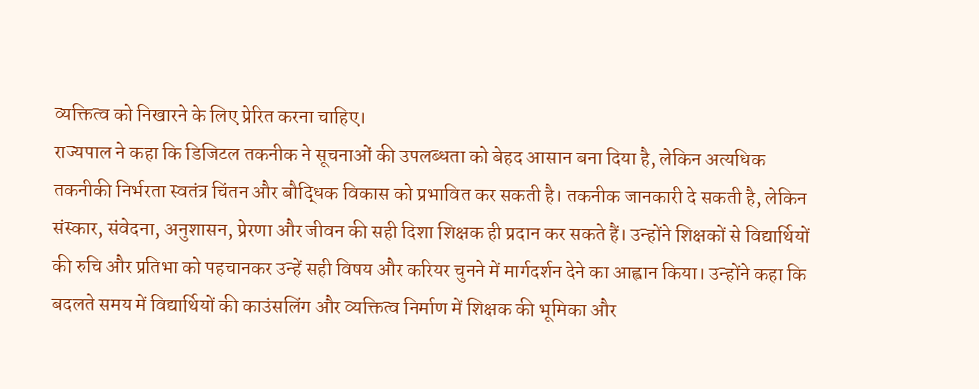व्यक्तित्व को निखारने के लिए प्रेरित करना चाहिए।
राज्यपाल ने कहा कि डिजिटल तकनीक ने सूचनाओं की उपलब्धता को बेहद आसान बना दिया है, लेकिन अत्यधिक तकनीकी निर्भरता स्वतंत्र चिंतन और बौद्धिक विकास को प्रभावित कर सकती है। तकनीक जानकारी दे सकती है, लेकिन संस्कार, संवेदना, अनुशासन, प्रेरणा और जीवन की सही दिशा शिक्षक ही प्रदान कर सकते हैं। उन्होंने शिक्षकों से विद्यार्थियों की रुचि और प्रतिभा को पहचानकर उन्हें सही विषय और करियर चुनने में मार्गदर्शन देने का आह्वान किया। उन्होंने कहा कि बदलते समय में विद्यार्थियों की काउंसलिंग और व्यक्तित्व निर्माण में शिक्षक की भूमिका और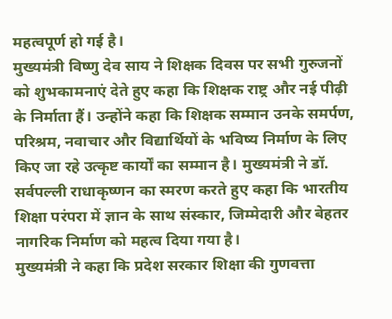महत्वपूर्ण हो गई है।
मुख्यमंत्री विष्णु देव साय ने शिक्षक दिवस पर सभी गुरुजनों को शुभकामनाएं देते हुए कहा कि शिक्षक राष्ट्र और नई पीढ़ी के निर्माता हैं। उन्होंने कहा कि शिक्षक सम्मान उनके समर्पण, परिश्रम, नवाचार और विद्यार्थियों के भविष्य निर्माण के लिए किए जा रहे उत्कृष्ट कार्यों का सम्मान है। मुख्यमंत्री ने डॉ. सर्वपल्ली राधाकृष्णन का स्मरण करते हुए कहा कि भारतीय शिक्षा परंपरा में ज्ञान के साथ संस्कार, जिम्मेदारी और बेहतर नागरिक निर्माण को महत्व दिया गया है।
मुख्यमंत्री ने कहा कि प्रदेश सरकार शिक्षा की गुणवत्ता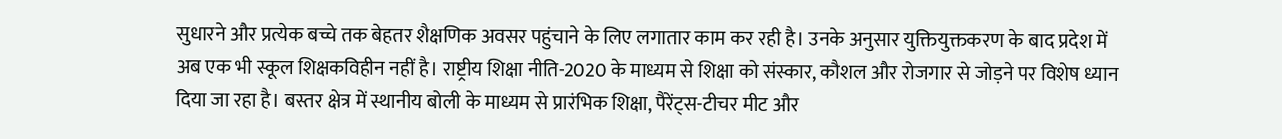सुधारने और प्रत्येक बच्चे तक बेहतर शैक्षणिक अवसर पहुंचाने के लिए लगातार काम कर रही है। उनके अनुसार युक्तियुक्तकरण के बाद प्रदेश में अब एक भी स्कूल शिक्षकविहीन नहीं है। राष्ट्रीय शिक्षा नीति-2020 के माध्यम से शिक्षा को संस्कार, कौशल और रोजगार से जोड़ने पर विशेष ध्यान दिया जा रहा है। बस्तर क्षेत्र में स्थानीय बोली के माध्यम से प्रारंभिक शिक्षा, पैरेंट्स-टीचर मीट और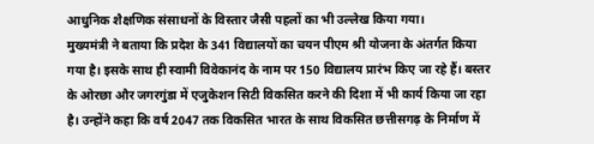आधुनिक शैक्षणिक संसाधनों के विस्तार जैसी पहलों का भी उल्लेख किया गया।
मुख्यमंत्री ने बताया कि प्रदेश के 341 विद्यालयों का चयन पीएम श्री योजना के अंतर्गत किया गया है। इसके साथ ही स्वामी विवेकानंद के नाम पर 150 विद्यालय प्रारंभ किए जा रहे हैं। बस्तर के ओरछा और जगरगुंडा में एजुकेशन सिटी विकसित करने की दिशा में भी कार्य किया जा रहा है। उन्होंने कहा कि वर्ष 2047 तक विकसित भारत के साथ विकसित छत्तीसगढ़ के निर्माण में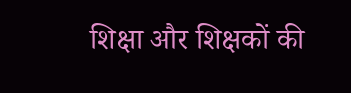शिक्षा और शिक्षकों की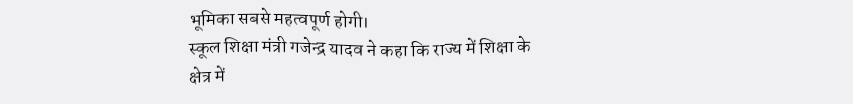भूमिका सबसे महत्वपूर्ण होगी।
स्कूल शिक्षा मंत्री गजेन्द्र यादव ने कहा कि राज्य में शिक्षा के क्षेत्र में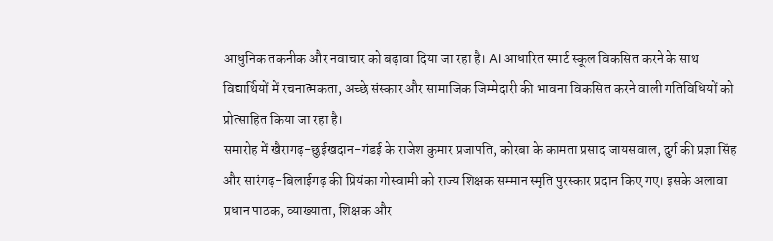आधुनिक तकनीक और नवाचार को बढ़ावा दिया जा रहा है। AI आधारित स्मार्ट स्कूल विकसित करने के साथ विद्यार्थियों में रचनात्मकता, अच्छे संस्कार और सामाजिक जिम्मेदारी की भावना विकसित करने वाली गतिविधियों को प्रोत्साहित किया जा रहा है।
समारोह में खैरागढ़-छुईखदान-गंडई के राजेश कुमार प्रजापति, कोरबा के कामता प्रसाद जायसवाल, दुर्ग की प्रज्ञा सिंह और सारंगढ़-बिलाईगढ़ की प्रियंका गोस्वामी को राज्य शिक्षक सम्मान स्मृति पुरस्कार प्रदान किए गए। इसके अलावा प्रधान पाठक, व्याख्याता, शिक्षक और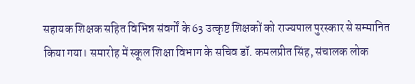सहायक शिक्षक सहित विभिन्न संवर्गों के 63 उत्कृष्ट शिक्षकों को राज्यपाल पुरस्कार से सम्मानित किया गया। समारोह में स्कूल शिक्षा विभाग के सचिव डॉ. कमलप्रीत सिंह, संचालक लोक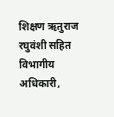शिक्षण ऋतुराज रघुवंशी सहित विभागीय अधिकारी,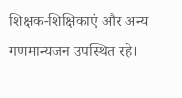शिक्षक-शिक्षिकाएं और अन्य गणमान्यजन उपस्थित रहे।